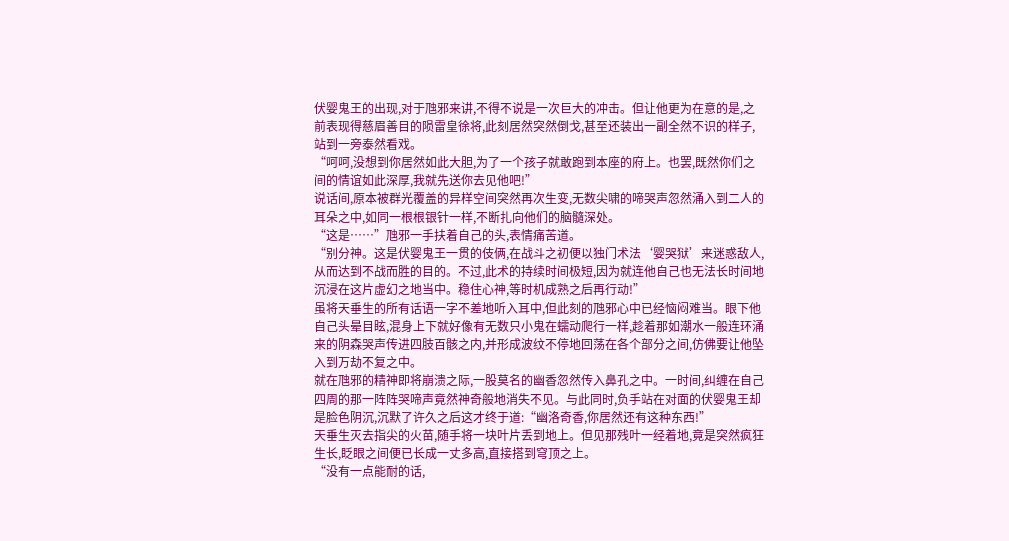伏婴鬼王的出现,对于虺邪来讲,不得不说是一次巨大的冲击。但让他更为在意的是,之前表现得慈眉善目的陨雷皇徐将,此刻居然突然倒戈,甚至还装出一副全然不识的样子,站到一旁泰然看戏。
“呵呵,没想到你居然如此大胆,为了一个孩子就敢跑到本座的府上。也罢,既然你们之间的情谊如此深厚,我就先送你去见他吧!”
说话间,原本被群光覆盖的异样空间突然再次生变,无数尖啸的啼哭声忽然涌入到二人的耳朵之中,如同一根根银针一样,不断扎向他们的脑髓深处。
“这是……”虺邪一手扶着自己的头,表情痛苦道。
“别分神。这是伏婴鬼王一贯的伎俩,在战斗之初便以独门术法‘婴哭狱’来迷惑敌人,从而达到不战而胜的目的。不过,此术的持续时间极短,因为就连他自己也无法长时间地沉浸在这片虚幻之地当中。稳住心神,等时机成熟之后再行动!”
虽将天垂生的所有话语一字不差地听入耳中,但此刻的虺邪心中已经恼闷难当。眼下他自己头晕目眩,混身上下就好像有无数只小鬼在蠕动爬行一样,趁着那如潮水一般连环涌来的阴森哭声传进四肢百骸之内,并形成波纹不停地回荡在各个部分之间,仿佛要让他坠入到万劫不复之中。
就在虺邪的精神即将崩溃之际,一股莫名的幽香忽然传入鼻孔之中。一时间,纠缠在自己四周的那一阵阵哭啼声竟然神奇般地消失不见。与此同时,负手站在对面的伏婴鬼王却是脸色阴沉,沉默了许久之后这才终于道:“幽洛奇香,你居然还有这种东西!”
天垂生灭去指尖的火苗,随手将一块叶片丢到地上。但见那残叶一经着地,竟是突然疯狂生长,眨眼之间便已长成一丈多高,直接搭到穹顶之上。
“没有一点能耐的话,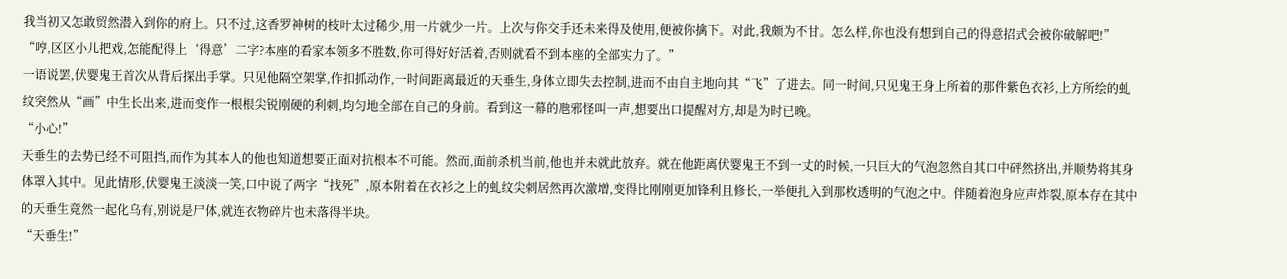我当初又怎敢贸然潜入到你的府上。只不过,这香罗神树的枝叶太过稀少,用一片就少一片。上次与你交手还未来得及使用,便被你擒下。对此,我颇为不甘。怎么样,你也没有想到自己的得意招式会被你破解吧!”
“哼,区区小儿把戏,怎能配得上‘得意’二字?本座的看家本领多不胜数,你可得好好活着,否则就看不到本座的全部实力了。”
一语说罢,伏婴鬼王首次从背后探出手掌。只见他隔空架掌,作扣抓动作,一时间距离最近的天垂生,身体立即失去控制,进而不由自主地向其“飞”了进去。同一时间,只见鬼王身上所着的那件紫色衣衫,上方所绘的虬纹突然从“画”中生长出来,进而变作一根根尖锐刚硬的利刺,均匀地全部在自己的身前。看到这一幕的虺邪怪叫一声,想要出口提醒对方,却是为时已晚。
“小心!”
天垂生的去势已经不可阻挡,而作为其本人的他也知道想要正面对抗根本不可能。然而,面前杀机当前,他也并未就此放弃。就在他距离伏婴鬼王不到一丈的时候,一只巨大的气泡忽然自其口中砰然挤出,并顺势将其身体罩入其中。见此情形,伏婴鬼王淡淡一笑,口中说了两字“找死”,原本附着在衣衫之上的虬纹尖刺居然再次激增,变得比刚刚更加锋利且修长,一举便扎入到那枚透明的气泡之中。伴随着泡身应声炸裂,原本存在其中的天垂生竟然一起化乌有,别说是尸体,就连衣物碎片也未落得半块。
“天垂生!”